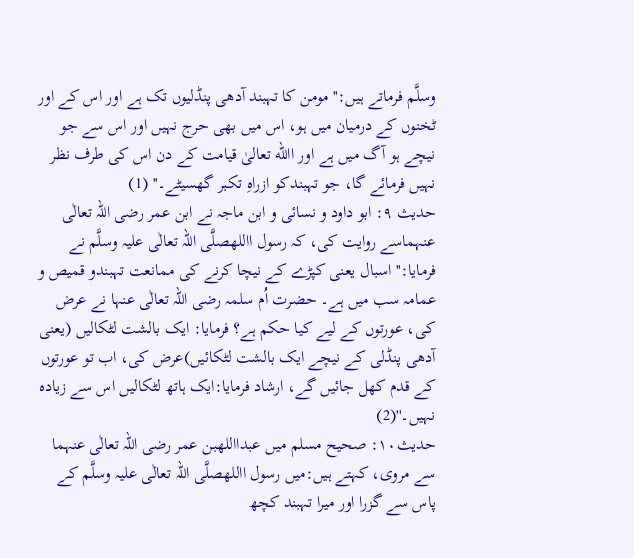وسلَّم فرماتے ہیں:''مومن کا تہبند آدھی پنڈلیوں تک ہے اور اس کے اور ٹخنوں کے درمیان میں ہو، اس میں بھی حرج نہیں اور اس سے جو نیچے ہو آگ میں ہے اور االله تعالیٰ قیامت کے دن اس کی طرف نظر نہیں فرمائے گا، جو تہبندکو ازراہِ تکبر گھسیٹے۔'' (1)
حدیث ۹: ابو داود و نسائی و ابن ماجہ نے ابن عمر رضی اللہ تعالٰی عنہماسے روایت کی، کہ رسول االلهصلَّی اللہ تعالٰی علیہ وسلَّم نے فرمایا:''اسبال یعنی کپڑے کے نیچا کرنے کی ممانعت تہبندو قمیص و عمامہ سب میں ہے۔ حضرت اُم سلمہ رضی اللہ تعالٰی عنہا نے عرض کی، عورتوں کے لیے کیا حکم ہے؟ فرمایا: ایک بالشت لٹکالیں (یعنی آدھی پنڈلی کے نیچے ایک بالشت لٹکائیں)عرض کی، اب تو عورتوں کے قدم کھل جائیں گے، ارشاد فرمایا:ایک ہاتھ لٹکالیں اس سے زیادہ نہیں۔''(2)
حدیث۱۰: صحیح مسلم میں عبدااللهبن عمر رضی اللہ تعالٰی عنہما سے مروی، کہتے ہیں:میں رسول االلهصلَّی اللہ تعالٰی علیہ وسلَّم کے پاس سے گزرا اور میرا تہبند کچھ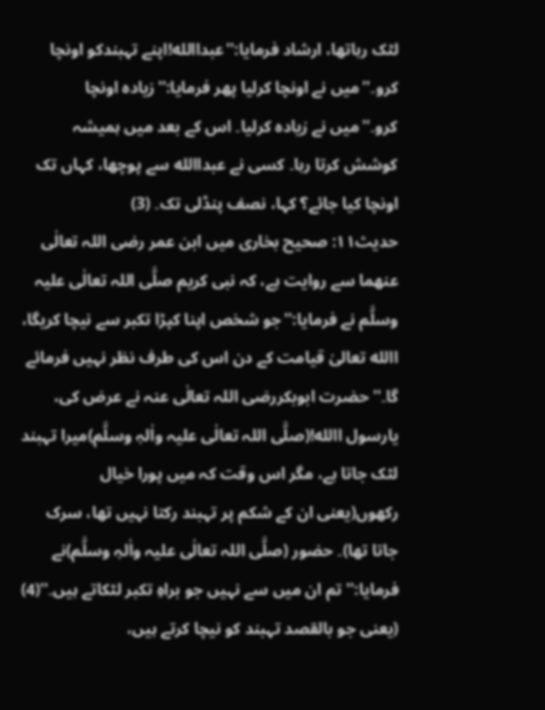لٹک رہاتھا، ارشاد فرمایا:''عبداالله!اپنے تہبندکو اونچا کرو۔''میں نے اونچا کرلیا پھر فرمایا:''زیادہ اونچا کرو۔''میں نے زیادہ کرلیا۔ اس کے بعد میں ہمیشہ کوشش کرتا رہا۔ کسی نے عبداالله سے پوچھا، کہاں تک اونچا کیا جائے؟ کہا، نصف پنڈلی تک۔ (3)
حدیث۱۱: صحیح بخاری میں ابن عمر رضی اللہ تعالٰی عنھما سے روایت ہے، کہ نبی کریم صلَّی اللہ تعالٰی علیہ وسلَّم نے فرمایا:''جو شخص اپنا کپڑا تکبر سے نیچا کریگا، االله تعالیٰ قیامت کے دن اس کی طرف نظر نہیں فرمائے گا۔'' حضرت ابوبکررضی اللہ تعالٰی عنہ نے عرض کی، یارسول االله!(صلَّی اللہ تعالٰی علیہ واٰلہٖ وسلَّم)میرا تہبند لٹک جاتا ہے، مگر اس وقت کہ میں پورا خیال رکھوں(یعنی ان کے شکم پر تہبند رکتا نہیں تھا، سرک جاتا تھا)۔ حضور (صلَّی اللہ تعالٰی علیہ واٰلہٖ وسلَّم)نے فرمایا:''تم ان میں سے نہیں جو براہِ تکبر لٹکاتے ہیں۔''(4) (یعنی جو بالقصد تہبند کو نیچا کرتے ہیں،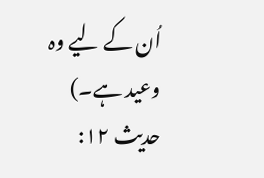اُن کے لیے وہ وعید ہے۔)
حدیث ۱۲: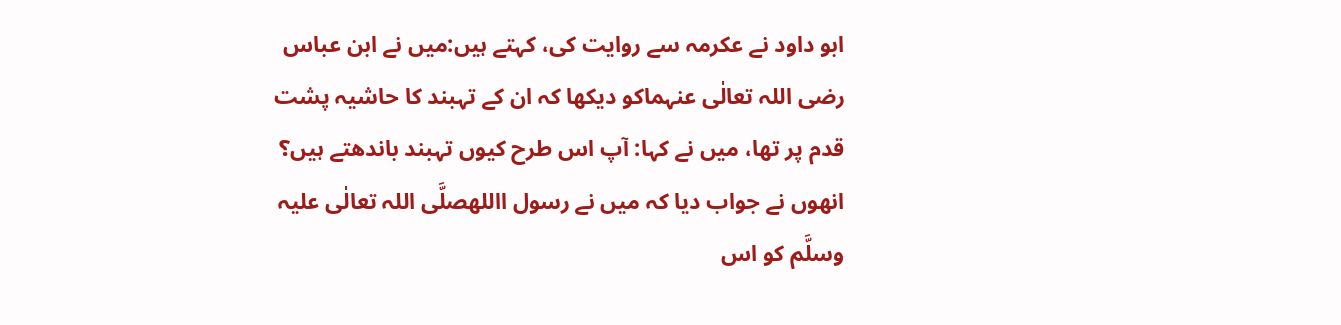ابو داود نے عکرمہ سے روایت کی، کہتے ہیں:میں نے ابن عباس رضی اللہ تعالٰی عنہماکو دیکھا کہ ان کے تہبند کا حاشیہ پشت قدم پر تھا، میں نے کہا: آپ اس طرح کیوں تہبند باندھتے ہیں؟ انھوں نے جواب دیا کہ میں نے رسول االلهصلَّی اللہ تعالٰی علیہ وسلَّم کو اس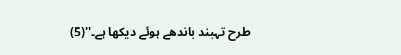طرح تہبند باندھے ہوئے دیکھا ہے۔''(5)